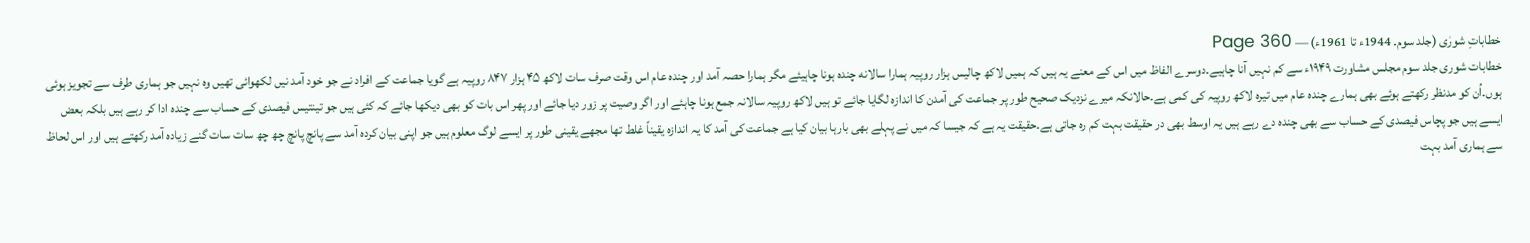خطاباتِ شورٰی (جلد سوم۔ 1944ء تا 1961ء) — Page 360
خطابات شوری جلد سوم مجلس مشاورت ۱۹۴۹ء سے کم نہیں آنا چاہیے۔دوسرے الفاظ میں اس کے معنے یہ ہیں کہ ہمیں لاکھ چالیس ہزار روپیہ ہمارا سالانه چندہ ہونا چاہیئے مگر ہمارا حصہ آمد اور چندہ عام اس وقت صرف سات لاکھ ۴۵ ہزار ۸۴۷ روپیہ ہے گویا جماعت کے افراد نے جو خود آمد نیں لکھوائی تھیں وہ نہیں جو ہماری طرف سے تجویز ہوئی ہوں۔اُن کو مدنظر رکھتے ہوئے بھی ہمارے چندہ عام میں تیرہ لاکھ روپیہ کی کمی ہے۔حالانکہ میرے نزدیک صحیح طور پر جماعت کی آمدن کا اندازہ لگایا جائے تو ہیں لاکھ روپیہ سالانہ جمع ہونا چاہئے اور اگر وصیت پر زور دیا جائے اور پھر اس بات کو بھی دیکھا جائے کہ کئی ہیں جو تینتیس فیصدی کے حساب سے چندہ ادا کر رہے ہیں بلکہ بعض ایسے ہیں جو پچاس فیصدی کے حساب سے بھی چندہ دے رہے ہیں یہ اوسط بھی در حقیقت بہت کم رہ جاتی ہے۔حقیقت یہ ہے کہ جیسا کہ میں نے پہلے بھی بارہا بیان کیا ہے جماعت کی آمد کا یہ اندازہ یقیناً غلط تھا مجھے یقینی طور پر ایسے لوگ معلوم ہیں جو اپنی بیان کردہ آمد سے پانچ پانچ چھ چھ سات سات گنے زیادہ آمد رکھتے ہیں اور اس لحاظ سے ہماری آمد بہت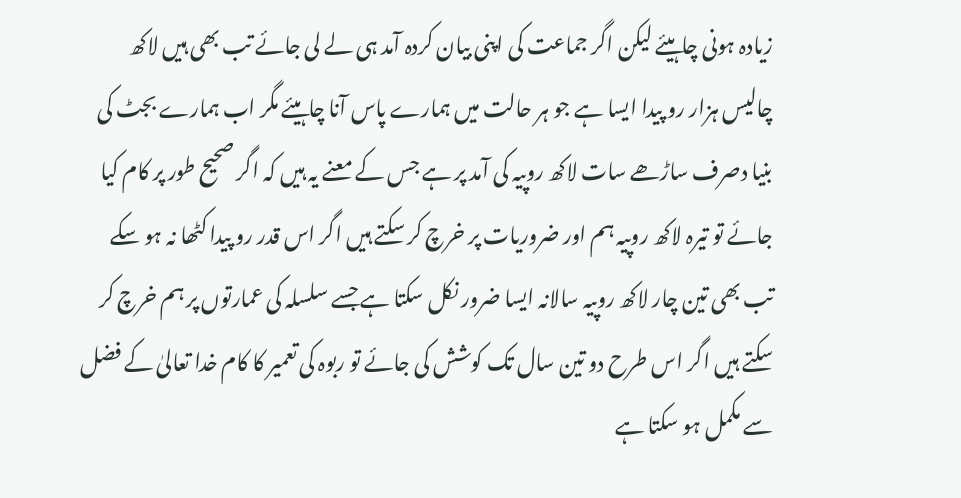زیادہ ہونی چاہیئے لیکن اگر جماعت کی اپنی بیان کردہ آمد ہی لے لی جائے تب بھی ہیں لاکھ چالیس ہزار رو پیدا ایسا ہے جو ہر حالت میں ہمارے پاس آنا چاہیئے مگر اب ہمارے بجٹ کی بنیا دصرف ساڑھے سات لاکھ روپیہ کی آمد پر ہے جس کے معنے یہ ہیں کہ اگر صحیح طور پر کام کیا جائے تو تیرہ لاکھ روپیہ ہم اور ضروریات پر خرچ کر سکتے ہیں اگر اس قدر رو پیدا کٹھا نہ ہو سکے تب بھی تین چار لاکھ روپیہ سالانہ ایسا ضرور نکل سکتا ہے جسے سلسلہ کی عمارتوں پر ہم خرچ کر سکتے ہیں اگر اس طرح دو تین سال تک کوشش کی جائے تو ربوہ کی تعمیر کا کام خدا تعالیٰ کے فضل سے مکمل ہو سکتا ہے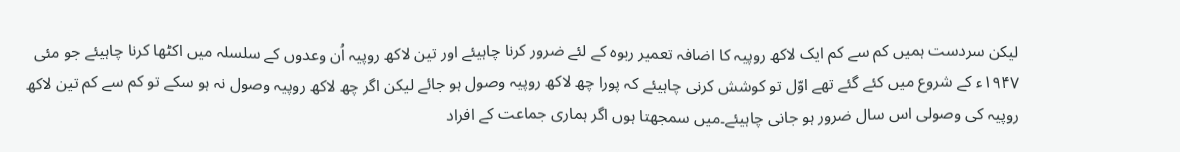لیکن سردست ہمیں کم سے کم ایک لاکھ روپیہ کا اضافہ تعمیر ربوہ کے لئے ضرور کرنا چاہیئے اور تین لاکھ روپیہ اُن وعدوں کے سلسلہ میں اکٹھا کرنا چاہیئے جو مئی ۱۹۴۷ء کے شروع میں کئے گئے تھے اوّل تو کوشش کرنی چاہیئے کہ پورا چھ لاکھ روپیہ وصول ہو جائے لیکن اگر چھ لاکھ روپیہ وصول نہ ہو سکے تو کم سے کم تین لاکھ روپیہ کی وصولی اس سال ضرور ہو جانی چاہیئے۔میں سمجھتا ہوں اگر ہماری جماعت کے افراد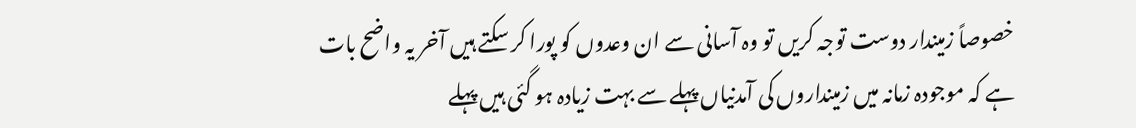خصوصاً زمیندار دوست توجہ کریں تو وہ آسانی سے ان وعدوں کو پورا کر سکتے ہیں آخر یہ واضح بات ہے کہ موجودہ زمانہ میں زمینداروں کی آمدنیاں پہلے سے بہت زیادہ ہو گئی ہیں پہلے